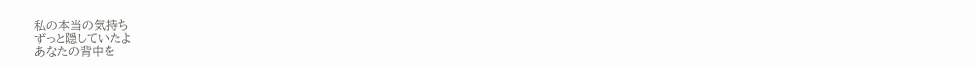私の本当の気持ち
ずっと隠していたよ
あなたの背中を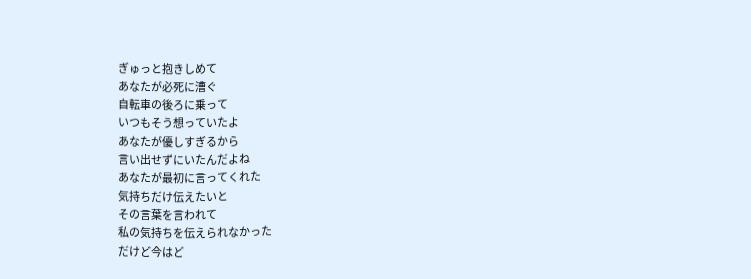ぎゅっと抱きしめて
あなたが必死に漕ぐ
自転車の後ろに乗って
いつもそう想っていたよ
あなたが優しすぎるから
言い出せずにいたんだよね
あなたが最初に言ってくれた
気持ちだけ伝えたいと
その言葉を言われて
私の気持ちを伝えられなかった
だけど今はど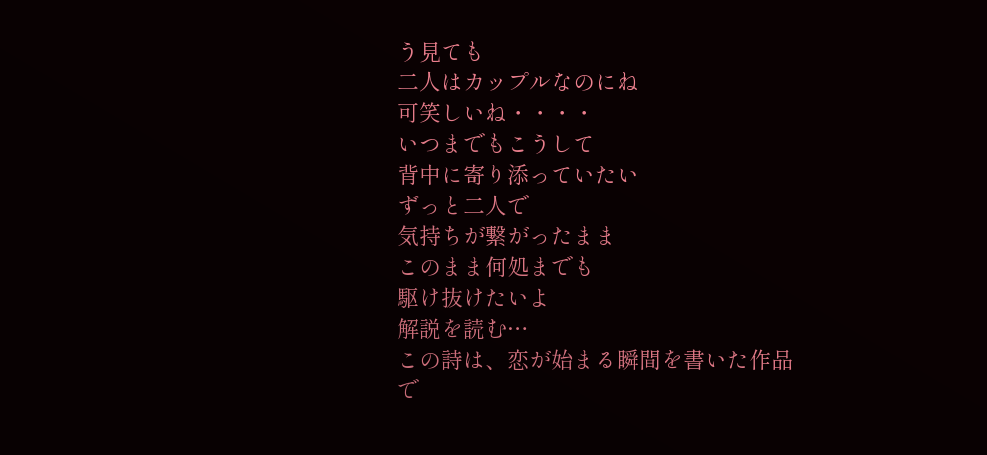う見ても
二人はカップルなのにね
可笑しいね・・・・
いつまでもこうして
背中に寄り添っていたい
ずっと二人で
気持ちが繋がったまま
このまま何処までも
駆け抜けたいよ
解説を読む…
この詩は、恋が始まる瞬間を書いた作品で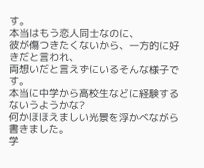す。
本当はもう恋人同士なのに、
彼が傷つきたくないから、一方的に好きだと言われ、
両想いだと言えずにいるそんな様子です。
本当に中学から高校生などに経験するないうようかな?
何かほほえましい光景を浮かべながら書きました。
学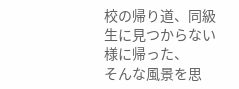校の帰り道、同級生に見つからない様に帰った、
そんな風景を思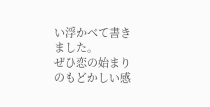い浮かべて書きました。
ぜひ恋の始まりのもどかしい感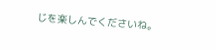じを楽しんでくださいね。